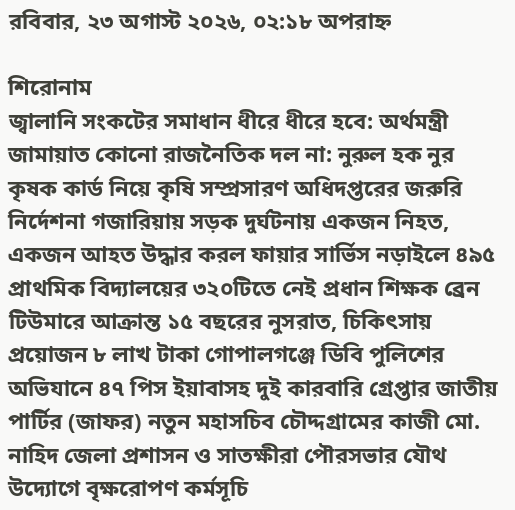রবিবার, ২৩ অগাস্ট ২০২৬, ০২:১৮ অপরাহ্ন

শিরোনাম
জ্বালানি সংকটের সমাধান ধীরে ধীরে হবে: অর্থমন্ত্রী জামায়াত কোনো রাজনৈতিক দল না: নুরুল হক নুর কৃষক কার্ড নিয়ে কৃষি সম্প্রসারণ অধিদপ্তরের জরুরি নির্দেশনা গজারিয়ায় সড়ক দুর্ঘটনায় একজন নিহত, একজন আহত উদ্ধার করল ফায়ার সার্ভিস নড়াইলে ৪৯৫ প্রাথমিক বিদ্যালয়ের ৩২০টিতে নেই প্রধান শিক্ষক ব্রেন টিউমারে আক্রান্ত ১৫ বছরের নুসরাত, চিকিৎসায় প্রয়োজন ৮ লাখ টাকা গোপালগঞ্জে ডিবি পুলিশের অভিযানে ৪৭ পিস ইয়াবাসহ দুই কারবারি গ্রেপ্তার জাতীয় পার্টির (জাফর) নতুন মহাসচিব চৌদ্দগ্রামের কাজী মো. নাহিদ জেলা প্রশাসন ও সাতক্ষীরা পৌরসভার যৌথ উদ্যোগে বৃক্ষরোপণ কর্মসূচি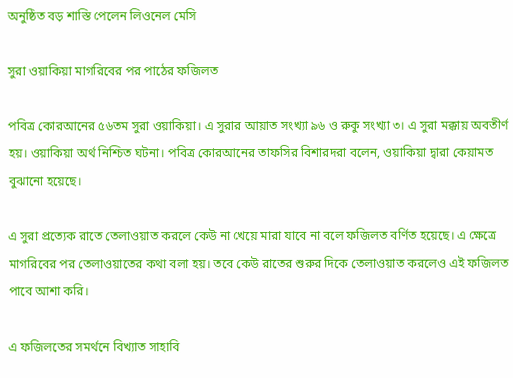অনুষ্ঠিত বড় শাস্তি পেলেন লিওনেল মেসি

সুরা ওয়াকিয়া মাগরিবের পর পাঠের ফজিলত

পবিত্র কোরআনের ৫৬তম সুরা ওয়াকিয়া। এ সুরার আয়াত সংখ্যা ৯৬ ও রুকু সংখ্যা ৩। এ সুরা মক্কায় অবতীর্ণ হয়। ওয়াকিয়া অর্থ নিশ্চিত ঘটনা। পবিত্র কোরআনের তাফসির বিশারদরা বলেন, ওয়াকিয়া দ্বারা কেয়ামত বুঝানো হয়েছে।

এ সুরা প্রত্যেক রাতে তেলাওয়াত করলে কেউ না খেয়ে মারা যাবে না বলে ফজিলত বর্ণিত হয়েছে। এ ক্ষেত্রে মাগরিবের পর তেলাওয়াতের কথা বলা হয়। তবে কেউ রাতের শুরুর দিকে তেলাওয়াত করলেও এই ফজিলত পাবে আশা করি।

এ ফজিলতের সমর্থনে বিখ্যাত সাহাবি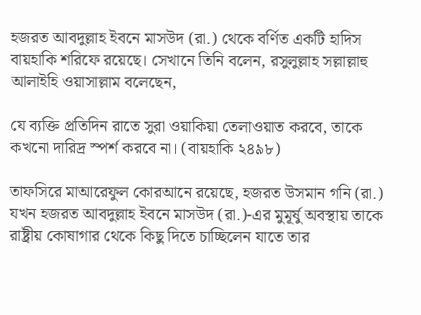হজরত আবদুল্লাহ ইবনে মাসউদ (রা.) থেকে বর্ণিত একটি হাদিস বায়হাকি শরিফে রয়েছে। সেখানে তিনি বলেন, রসুলুল্লাহ সল্লাল্লাহু আলাইহি ওয়াসাল্লাম বলেছেন,

যে ব্যক্তি প্রতিদিন রাতে সুরা ওয়াকিয়া তেলাওয়াত করবে, তাকে কখনো দারিদ্র স্পর্শ করবে না। (বায়হাকি ২৪৯৮)

তাফসিরে মাআরেফুল কোরআনে রয়েছে, হজরত উসমান গনি (রা.) যখন হজরত আবদুল্লাহ ইবনে মাসউদ (রা.)-এর মুমূর্ষু অবস্থায় তাকে রাষ্ট্রীয় কোষাগার থেকে কিছু দিতে চাচ্ছিলেন যাতে তার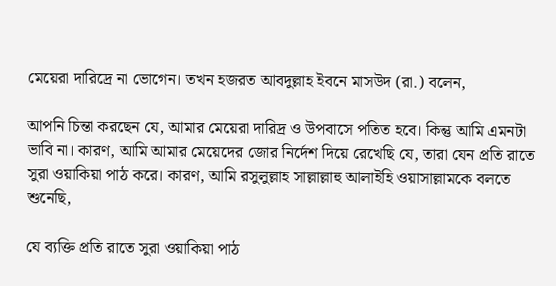মেয়েরা দারিদ্রে না ভোগেন। তখন হজরত আবদুল্লাহ ইবনে মাসউদ (রা.) বলেন,

আপনি চিন্তা করছেন যে, আমার মেয়েরা দারিদ্র ও উপবাসে পতিত হবে। কিন্তু আমি এমনটা ভাবি না। কারণ, আমি আমার মেয়েদের জোর নির্দেশ দিয়ে রেখেছি যে, তারা যেন প্রতি রাতে সুরা ওয়াকিয়া পাঠ করে। কারণ, আমি রসুলুল্লাহ সাল্লাল্লাহু আলাইহি ওয়াসাল্লামকে বলতে শুনেছি,

যে ব্যক্তি প্রতি রাতে সুরা ওয়াকিয়া পাঠ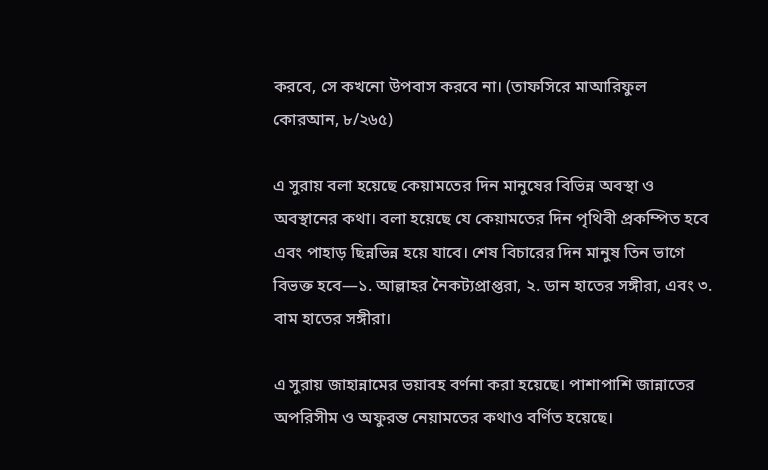করবে, সে কখনো উপবাস করবে না। (তাফসিরে মাআরিফুল কোরআন, ৮/২৬৫)

এ সুরায় বলা হয়েছে কেয়ামতের দিন মানুষের বিভিন্ন অবস্থা ও অবস্থানের কথা। বলা হয়েছে যে কেয়ামতের দিন পৃথিবী প্রকম্পিত হবে এবং পাহাড় ছিন্নভিন্ন হয়ে যাবে। শেষ বিচারের দিন মানুষ তিন ভাগে বিভক্ত হবে—১. আল্লাহর নৈকট্যপ্রাপ্তরা, ২. ডান হাতের সঙ্গীরা, এবং ৩. বাম হাতের সঙ্গীরা।

এ সুরায় জাহান্নামের ভয়াবহ বর্ণনা করা হয়েছে। পাশাপাশি জান্নাতের অপরিসীম ও অফুরন্ত নেয়ামতের কথাও বর্ণিত হয়েছে।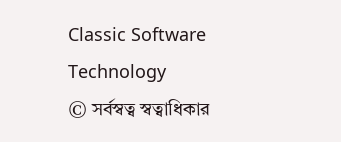Classic Software Technology
© সর্বস্বত্ব স্বত্বাধিকার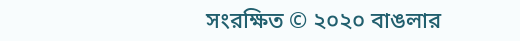সংরক্ষিত © ২০২০ বাঙলার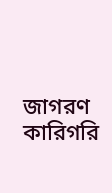জাগরণ
কারিগরি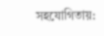সহযোগিতায়: